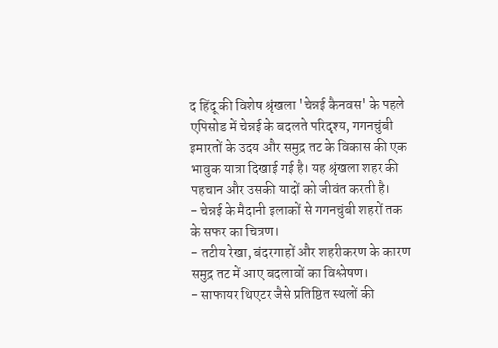द हिंदू की विशेष श्रृंखला 'चेन्नई कैनवस' के पहले एपिसोड में चेन्नई के बदलते परिदृश्य, गगनचुंबी इमारतों के उदय और समुद्र तट के विकास की एक भावुक यात्रा दिखाई गई है। यह श्रृंखला शहर की पहचान और उसकी यादों को जीवंत करती है।
- चेन्नई के मैदानी इलाकों से गगनचुंबी शहरों तक के सफर का चित्रण।
- तटीय रेखा, बंदरगाहों और शहरीकरण के कारण समुद्र तट में आए बदलावों का विश्लेषण।
- साफायर थिएटर जैसे प्रतिष्ठित स्थलों की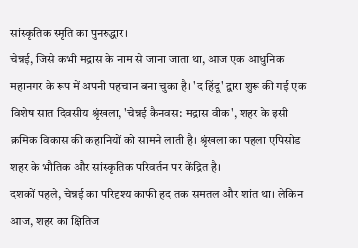सांस्कृतिक स्मृति का पुनरुद्धार।
चेन्नई, जिसे कभी मद्रास के नाम से जाना जाता था, आज एक आधुनिक महानगर के रूप में अपनी पहचान बना चुका है। 'द हिंदू' द्वारा शुरू की गई एक विशेष सात दिवसीय श्रृंखला, 'चेन्नई कैनवस: मद्रास वीक', शहर के इसी क्रमिक विकास की कहानियों को सामने लाती है। श्रृंखला का पहला एपिसोड शहर के भौतिक और सांस्कृतिक परिवर्तन पर केंद्रित है।
दशकों पहले, चेन्नई का परिदृश्य काफी हद तक समतल और शांत था। लेकिन आज, शहर का क्षितिज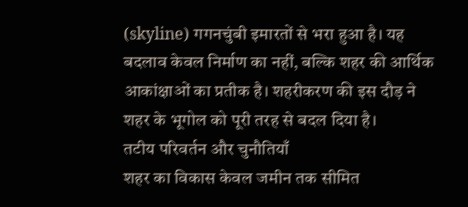(skyline) गगनचुंबी इमारतों से भरा हुआ है। यह बदलाव केवल निर्माण का नहीं, बल्कि शहर की आर्थिक आकांक्षाओं का प्रतीक है। शहरीकरण की इस दौड़ ने शहर के भूगोल को पूरी तरह से बदल दिया है।
तटीय परिवर्तन और चुनौतियाँ
शहर का विकास केवल जमीन तक सीमित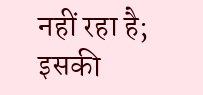नहीं रहा है; इसकी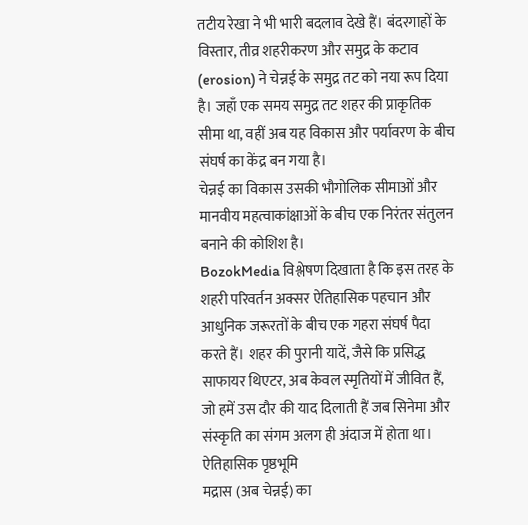तटीय रेखा ने भी भारी बदलाव देखे हैं। बंदरगाहों के विस्तार, तीव्र शहरीकरण और समुद्र के कटाव (erosion) ने चेन्नई के समुद्र तट को नया रूप दिया है। जहाँ एक समय समुद्र तट शहर की प्राकृतिक सीमा था, वहीं अब यह विकास और पर्यावरण के बीच संघर्ष का केंद्र बन गया है।
चेन्नई का विकास उसकी भौगोलिक सीमाओं और मानवीय महत्वाकांक्षाओं के बीच एक निरंतर संतुलन बनाने की कोशिश है।
BozokMedia विश्लेषण दिखाता है कि इस तरह के शहरी परिवर्तन अक्सर ऐतिहासिक पहचान और आधुनिक जरूरतों के बीच एक गहरा संघर्ष पैदा करते हैं। शहर की पुरानी यादें, जैसे कि प्रसिद्ध साफायर थिएटर, अब केवल स्मृतियों में जीवित हैं, जो हमें उस दौर की याद दिलाती हैं जब सिनेमा और संस्कृति का संगम अलग ही अंदाज में होता था।
ऐतिहासिक पृष्ठभूमि
मद्रास (अब चेन्नई) का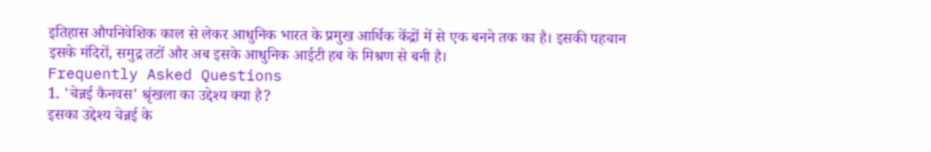इतिहास औपनिवेशिक काल से लेकर आधुनिक भारत के प्रमुख आर्थिक केंद्रों में से एक बनने तक का है। इसकी पहचान इसके मंदिरों, समुद्र तटों और अब इसके आधुनिक आईटी हब के मिश्रण से बनी है।
Frequently Asked Questions
1. 'चेन्नई कैनवस' श्रृंखला का उद्देश्य क्या है?
इसका उद्देश्य चेन्नई के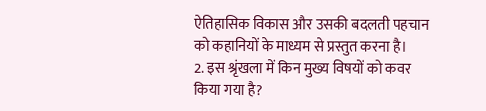ऐतिहासिक विकास और उसकी बदलती पहचान को कहानियों के माध्यम से प्रस्तुत करना है।
2. इस श्रृंखला में किन मुख्य विषयों को कवर किया गया है?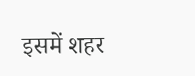इसमें शहर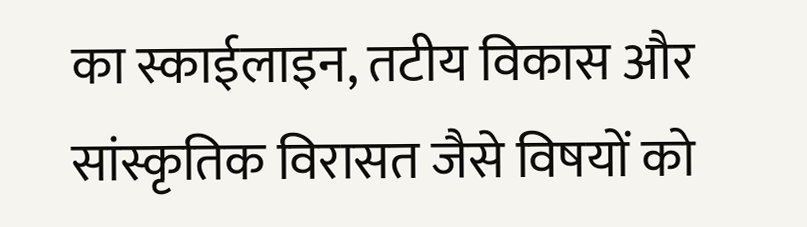का स्काईलाइन, तटीय विकास और सांस्कृतिक विरासत जैसे विषयों को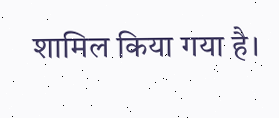शामिल किया गया है।